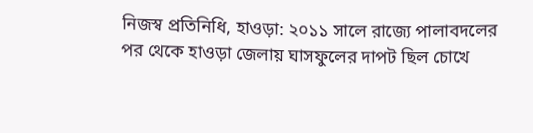নিজস্ব প্রতিনিধি, হাওড়া: ২০১১ সালে রাজ্যে পালাবদলের পর থেকে হাওড়া জেলায় ঘাসফুলের দাপট ছিল চোখে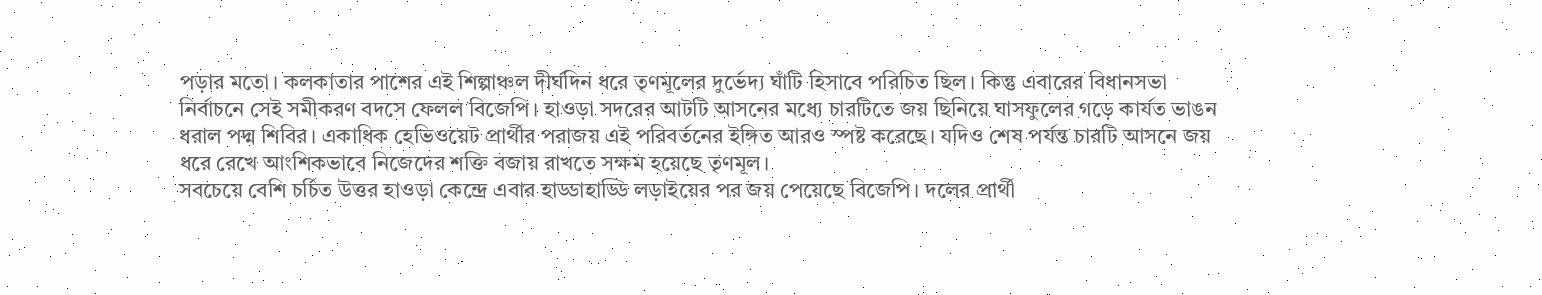পড়ার মতো। কলকাতার পাশের এই শিল্পাঞ্চল দীর্ঘদিন ধরে তৃণমূলের দুর্ভেদ্য ঘাঁটি হিসাবে পরিচিত ছিল। কিন্তু এবারের বিধানসভা নির্বাচনে সেই সমীকরণ বদসে ফেলল বিজেপি। হাওড়া সদরের আটটি আসনের মধ্যে চারটিতে জয় ছিনিয়ে ঘাসফুলের গড়ে কার্যত ভাঙন ধরাল পদ্ম শিবির। একাধিক হেভিওয়েট প্রার্থীর পরাজয় এই পরিবর্তনের ইঙ্গিত আরও স্পষ্ট করেছে। যদিও শেষ পর্যন্ত চারটি আসনে জয় ধরে রেখে আংশিকভাবে নিজেদের শক্তি বজায় রাখতে সক্ষম হয়েছে তৃণমূল।
সবচেয়ে বেশি চর্চিত উত্তর হাওড়া কেন্দ্রে এবার হাড্ডাহাড্ডি লড়াইয়ের পর জয় পেয়েছে বিজেপি। দলের প্রার্থী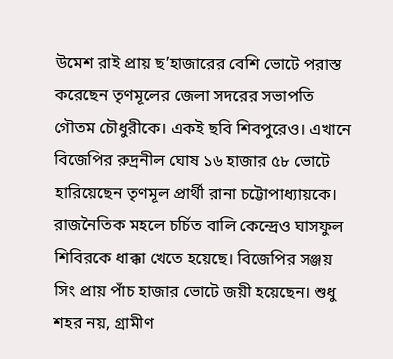উমেশ রাই প্রায় ছ’হাজারের বেশি ভোটে পরাস্ত করেছেন তৃণমূলের জেলা সদরের সভাপতি গৌতম চৌধুরীকে। একই ছবি শিবপুরেও। এখানে বিজেপির রুদ্রনীল ঘোষ ১৬ হাজার ৫৮ ভোটে হারিয়েছেন তৃণমূল প্রার্থী রানা চট্টোপাধ্যায়কে। রাজনৈতিক মহলে চর্চিত বালি কেন্দ্রেও ঘাসফুল শিবিরকে ধাক্কা খেতে হয়েছে। বিজেপির সঞ্জয় সিং প্রায় পাঁচ হাজার ভোটে জয়ী হয়েছেন। শুধু শহর নয়, গ্রামীণ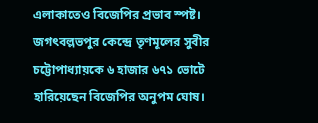এলাকাতেও বিজেপির প্রভাব স্পষ্ট। জগৎবল্লভপুর কেন্দ্রে তৃণমূলের সুবীর চট্টোপাধ্যায়কে ৬ হাজার ৬৭১ ভোটে হারিয়েছেন বিজেপির অনুপম ঘোষ।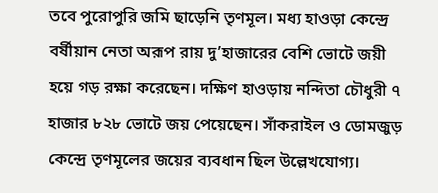তবে পুরোপুরি জমি ছাড়েনি তৃণমূল। মধ্য হাওড়া কেন্দ্রে বর্ষীয়ান নেতা অরূপ রায় দু’হাজারের বেশি ভোটে জয়ী হয়ে গড় রক্ষা করেছেন। দক্ষিণ হাওড়ায় নন্দিতা চৌধুরী ৭ হাজার ৮২৮ ভোটে জয় পেয়েছেন। সাঁকরাইল ও ডোমজুড় কেন্দ্রে তৃণমূলের জয়ের ব্যবধান ছিল উল্লেখযোগ্য।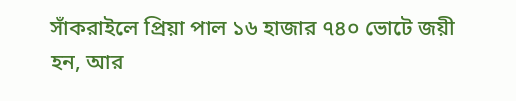সাঁকরাইলে প্রিয়া পাল ১৬ হাজার ৭৪০ ভোটে জয়ী হন, আর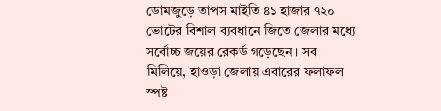ডোমজুড়ে তাপস মাইতি ৪১ হাজার ৭২০ ভোটের বিশাল ব্যবধানে জিতে জেলার মধ্যে সর্বোচ্চ জয়ের রেকর্ড গড়েছেন। সব মিলিয়ে, হাওড়া জেলায় এবারের ফলাফল স্পষ্ট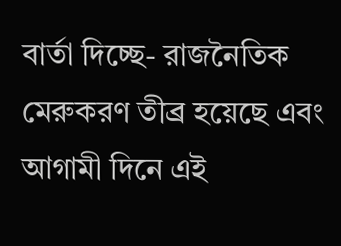বার্তা দিচ্ছে- রাজনৈতিক মেরুকরণ তীব্র হয়েছে এবং আগামী দিনে এই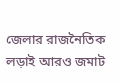জেলার রাজনৈতিক লড়াই আরও জমাট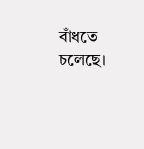বাঁধতে চলেছে।